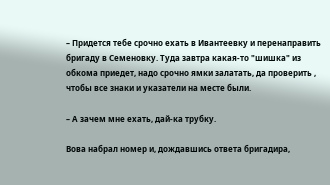– Придется тебе срочно ехать в Ивантеевку и перенаправить бригаду в Семеновку. Туда завтра какая-то "шишка" из обкома приедет, надо срочно ямки залатать, да проверить , чтобы все знаки и указатели на месте были.

– А зачем мне ехать, дай-ка трубку.

Вова набрал номер и, дождавшись ответа бригадира,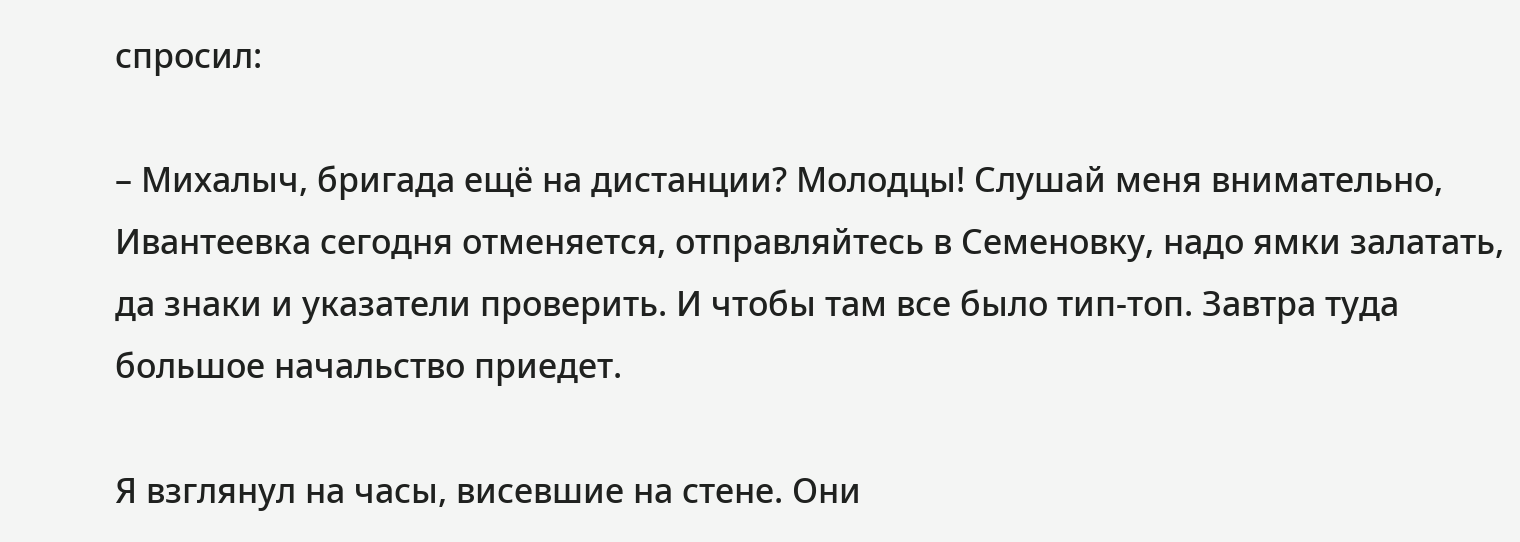спросил:

– Михалыч, бригада ещё на дистанции? Молодцы! Слушай меня внимательно, Ивантеевка сегодня отменяется, отправляйтесь в Семеновку, надо ямки залатать, да знаки и указатели проверить. И чтобы там все было тип-топ. Завтра туда большое начальство приедет.

Я взглянул на часы, висевшие на стене. Они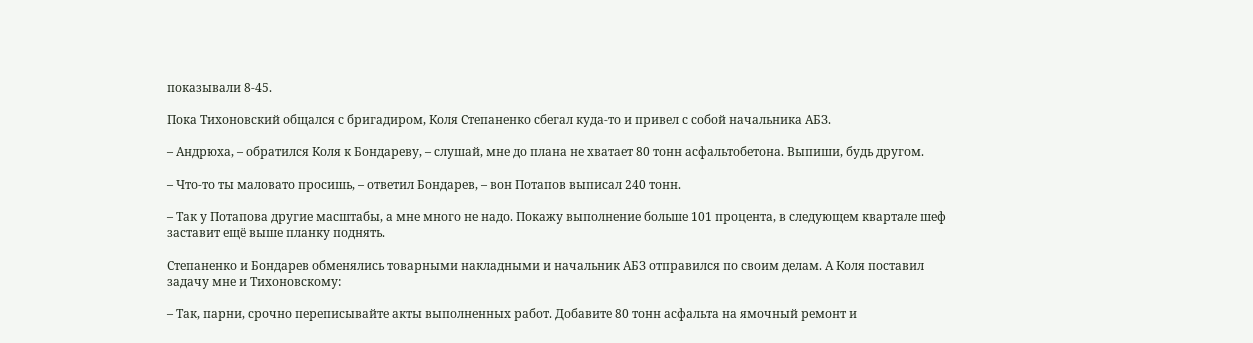показывали 8-45.

Пока Тихоновский общался с бригадиром, Коля Степаненко сбегал куда-то и привел с собой начальника АБЗ.

– Андрюха, – обратился Коля к Бондареву, – слушай, мне до плана не хватает 80 тонн асфальтобетона. Выпиши, будь другом.

– Что-то ты маловато просишь, – ответил Бондарев, – вон Потапов выписал 240 тонн.

– Так у Потапова другие масштабы, а мне много не надо. Покажу выполнение больше 101 процента, в следующем квартале шеф заставит ещё выше планку поднять.

Степаненко и Бондарев обменялись товарными накладными и начальник АБЗ отправился по своим делам. А Коля поставил задачу мне и Тихоновскому:

– Так, парни, срочно переписывайте акты выполненных работ. Добавите 80 тонн асфальта на ямочный ремонт и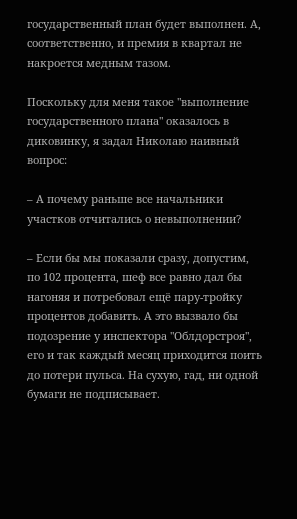государственный план будет выполнен. А, соответственно, и премия в квартал не накроется медным тазом.

Поскольку для меня такое "выполнение государственного плана" оказалось в диковинку, я задал Николаю наивный вопрос:

– А почему раньше все начальники участков отчитались о невыполнении?

– Если бы мы показали сразу, допустим, по 102 процента, шеф все равно дал бы нагоняя и потребовал ещё пару-тройку процентов добавить. А это вызвало бы подозрение у инспектора "Облдорстроя", его и так каждый месяц приходится поить до потери пульса. На сухую, гад, ни одной бумаги не подписывает.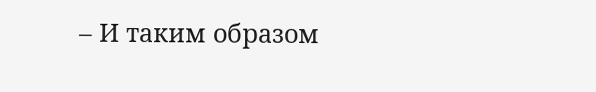– И таким образом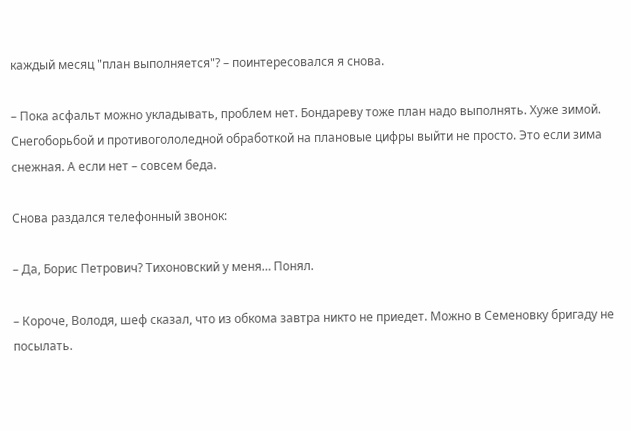каждый месяц "план выполняется"? – поинтересовался я снова.

– Пока асфальт можно укладывать, проблем нет. Бондареву тоже план надо выполнять. Хуже зимой. Снегоборьбой и противогололедной обработкой на плановые цифры выйти не просто. Это если зима снежная. А если нет – совсем беда.

Снова раздался телефонный звонок:

– Да, Борис Петрович? Тихоновский у меня… Понял.

– Короче, Володя, шеф сказал, что из обкома завтра никто не приедет. Можно в Семеновку бригаду не посылать.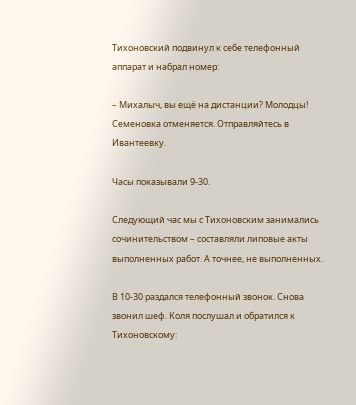Тихоновский подвинул к себе телефонный аппарат и набрал номер:

– Михалыч, вы ещё на дистанции? Молодцы! Семеновка отменяется. Отправляйтесь в Ивантеевку.

Часы показывали 9-30.

Следующий час мы с Тихоновским занимались сочинительством – составляли липовые акты выполненных работ. А точнее, не выполненных.

В 10-30 раздался телефонный звонок. Снова звонил шеф. Коля послушал и обратился к Тихоновскому: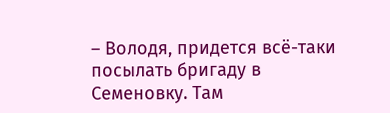– Володя, придется всё-таки посылать бригаду в Семеновку. Там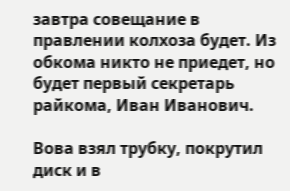завтра совещание в правлении колхоза будет. Из обкома никто не приедет, но будет первый секретарь райкома, Иван Иванович.

Вова взял трубку, покрутил диск и в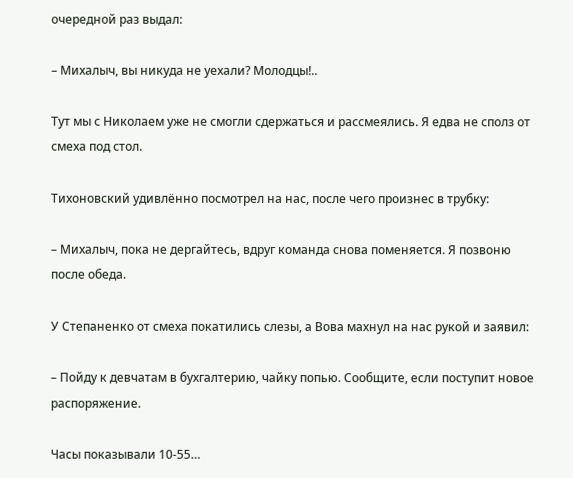очередной раз выдал:

– Михалыч, вы никуда не уехали? Молодцы!..

Тут мы с Николаем уже не смогли сдержаться и рассмеялись. Я едва не сполз от смеха под стол.

Тихоновский удивлённо посмотрел на нас, после чего произнес в трубку:

– Михалыч, пока не дергайтесь, вдруг команда снова поменяется. Я позвоню после обеда.

У Степаненко от смеха покатились слезы, а Вова махнул на нас рукой и заявил:

– Пойду к девчатам в бухгалтерию, чайку попью. Сообщите, если поступит новое распоряжение.

Часы показывали 10-55…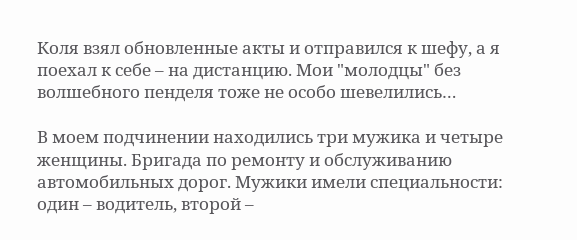Коля взял обновленные акты и отправился к шефу, а я поехал к себе – на дистанцию. Мои "молодцы" без волшебного пенделя тоже не особо шевелились…

В моем подчинении находились три мужика и четыре женщины. Бригада по ремонту и обслуживанию автомобильных дорог. Мужики имели специальности: один – водитель, второй –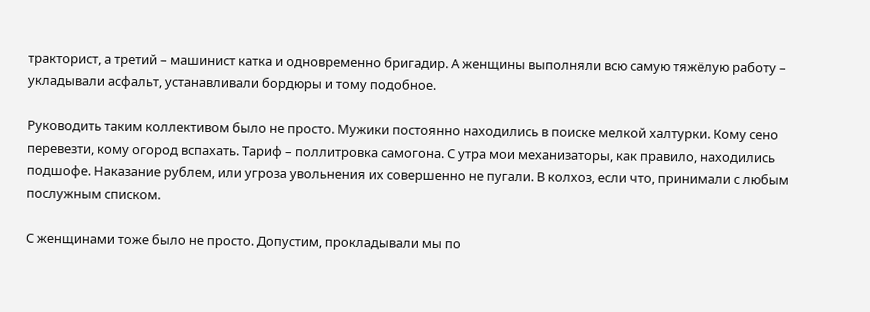тракторист, а третий – машинист катка и одновременно бригадир. А женщины выполняли всю самую тяжёлую работу – укладывали асфальт, устанавливали бордюры и тому подобное.

Руководить таким коллективом было не просто. Мужики постоянно находились в поиске мелкой халтурки. Кому сено перевезти, кому огород вспахать. Тариф – поллитровка самогона. С утра мои механизаторы, как правило, находились подшофе. Наказание рублем, или угроза увольнения их совершенно не пугали. В колхоз, если что, принимали с любым послужным списком.

С женщинами тоже было не просто. Допустим, прокладывали мы по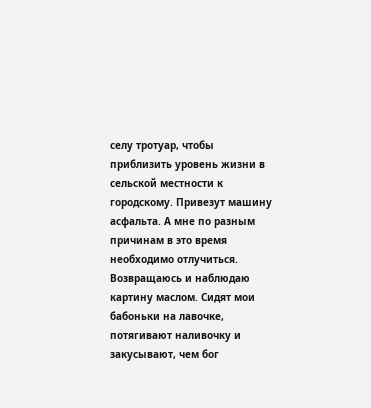селу тротуар, чтобы приблизить уровень жизни в сельской местности к городскому. Привезут машину асфальта. А мне по разным причинам в это время необходимо отлучиться. Возвращаюсь и наблюдаю картину маслом. Сидят мои бабоньки на лавочке, потягивают наливочку и закусывают, чем бог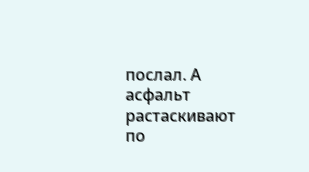послал. А асфальт растаскивают по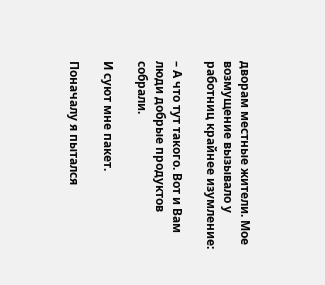дворам местные жители. Мое возмущение вызывало у работниц крайнее изумление:

– А что тут такого. Вот и Вам люди добрые продуктов собрали.

И суют мне пакет.

Поначалу я пытался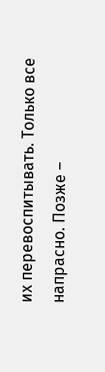их перевоспитывать. Только все напрасно. Позже –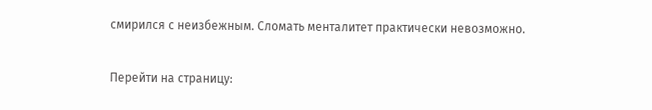смирился с неизбежным. Сломать менталитет практически невозможно.

Перейти на страницу: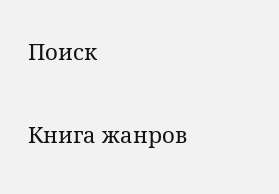Поиск

Книга жанров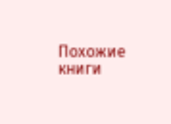Похожие книги